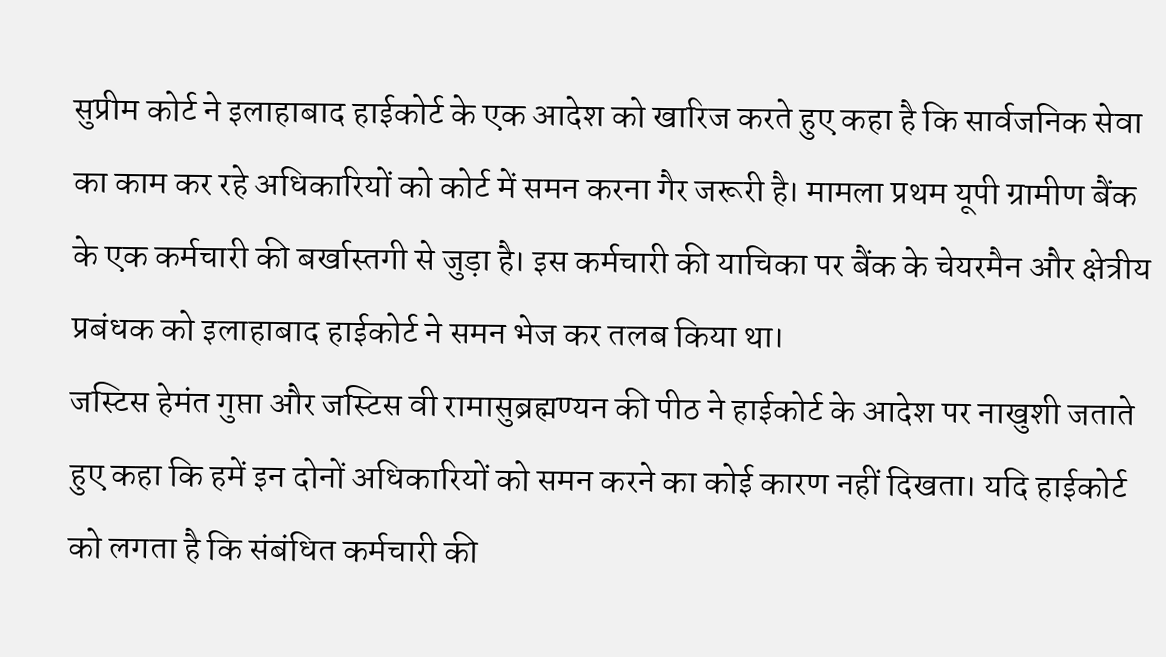सुप्रीम कोर्ट ने इलाहाबाद हाईकोर्ट के एक आदेश को खारिज करते हुए कहा है कि सार्वजनिक सेवा का काम कर रहे अधिकारियों को कोर्ट में समन करना गैर जरूरी है। मामला प्रथम यूपी ग्रामीण बैंक के एक कर्मचारी की बर्खास्तगी से जुड़ा है। इस कर्मचारी की याचिका पर बैंक के चेयरमैन और क्षेत्रीय प्रबंधक को इलाहाबाद हाईकोर्ट ने समन भेज कर तलब किया था।
जस्टिस हेमंत गुप्ता और जस्टिस वी रामासुब्रह्मण्यन की पीठ ने हाईकोर्ट के आदेश पर नाखुशी जताते हुए कहा कि हमें इन दोनों अधिकारियों को समन करने का कोई कारण नहीं दिखता। यदि हाईकोर्ट को लगता है कि संबंधित कर्मचारी की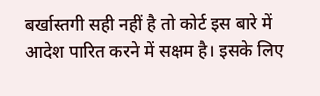बर्खास्तगी सही नहीं है तो कोर्ट इस बारे में आदेश पारित करने में सक्षम है। इसके लिए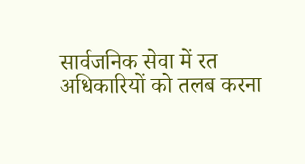सार्वजनिक सेवा में रत अधिकारियों को तलब करना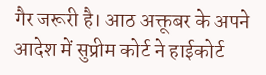गैर जरूरी है। आठ अक्तूबर के अपने आदेश में सुप्रीम कोर्ट ने हाईकोर्ट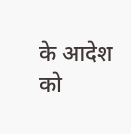के आदेश को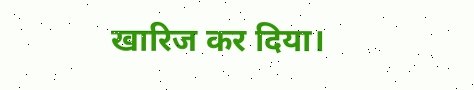खारिज कर दिया।